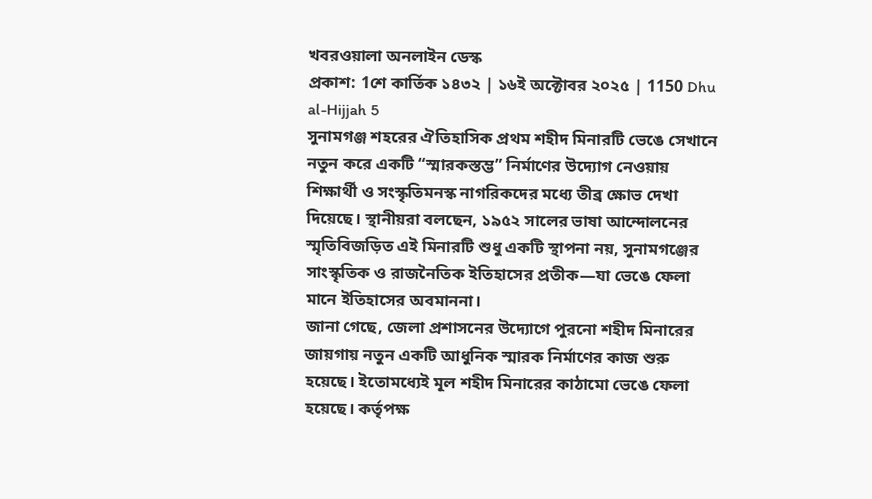খবরওয়ালা অনলাইন ডেস্ক
প্রকাশ: 1শে কার্তিক ১৪৩২ | ১৬ই অক্টোবর ২০২৫ | 1150 Dhu al-Hijjah 5
সুনামগঞ্জ শহরের ঐতিহাসিক প্রথম শহীদ মিনারটি ভেঙে সেখানে নতুন করে একটি “স্মারকস্তম্ভ” নির্মাণের উদ্যোগ নেওয়ায় শিক্ষার্থী ও সংস্কৃতিমনস্ক নাগরিকদের মধ্যে তীব্র ক্ষোভ দেখা দিয়েছে। স্থানীয়রা বলছেন, ১৯৫২ সালের ভাষা আন্দোলনের স্মৃতিবিজড়িত এই মিনারটি শুধু একটি স্থাপনা নয়, সুনামগঞ্জের সাংস্কৃতিক ও রাজনৈতিক ইতিহাসের প্রতীক—যা ভেঙে ফেলা মানে ইতিহাসের অবমাননা।
জানা গেছে, জেলা প্রশাসনের উদ্যোগে পুরনো শহীদ মিনারের জায়গায় নতুন একটি আধুনিক স্মারক নির্মাণের কাজ শুরু হয়েছে। ইতোমধ্যেই মূল শহীদ মিনারের কাঠামো ভেঙে ফেলা হয়েছে। কর্তৃপক্ষ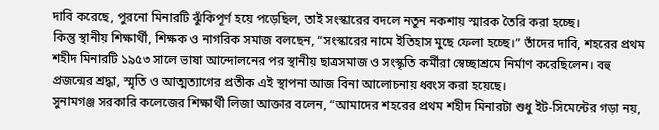দাবি করেছে, পুরনো মিনারটি ঝুঁকিপূর্ণ হয়ে পড়েছিল, তাই সংস্কারের বদলে নতুন নকশায় স্মারক তৈরি করা হচ্ছে।
কিন্তু স্থানীয় শিক্ষার্থী, শিক্ষক ও নাগরিক সমাজ বলছেন, “সংস্কারের নামে ইতিহাস মুছে ফেলা হচ্ছে।” তাঁদের দাবি, শহরের প্রথম শহীদ মিনারটি ১৯৫৩ সালে ভাষা আন্দোলনের পর স্থানীয় ছাত্রসমাজ ও সংস্কৃতি কর্মীরা স্বেচ্ছাশ্রমে নির্মাণ করেছিলেন। বহু প্রজন্মের শ্রদ্ধা, স্মৃতি ও আত্মত্যাগের প্রতীক এই স্থাপনা আজ বিনা আলোচনায় ধ্বংস করা হয়েছে।
সুনামগঞ্জ সরকারি কলেজের শিক্ষার্থী লিজা আক্তার বলেন, “আমাদের শহরের প্রথম শহীদ মিনারটা শুধু ইট-সিমেন্টের গড়া নয়,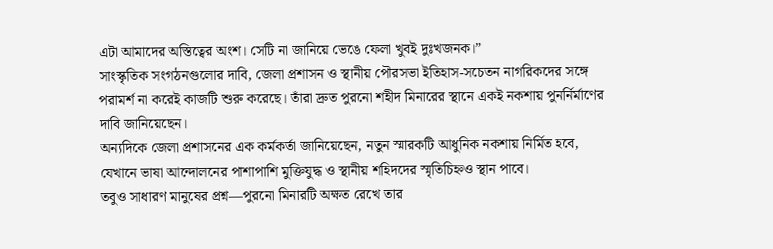এটা আমাদের অস্তিত্বের অংশ। সেটি না জানিয়ে ভেঙে ফেলা খুবই দুঃখজনক।”
সাংস্কৃতিক সংগঠনগুলোর দাবি, জেলা প্রশাসন ও স্থানীয় পৌরসভা ইতিহাস-সচেতন নাগরিকদের সঙ্গে পরামর্শ না করেই কাজটি শুরু করেছে। তাঁরা দ্রুত পুরনো শহীদ মিনারের স্থানে একই নকশায় পুনর্নির্মাণের দাবি জানিয়েছেন।
অন্যদিকে জেলা প্রশাসনের এক কর্মকর্তা জানিয়েছেন, নতুন স্মারকটি আধুনিক নকশায় নির্মিত হবে, যেখানে ভাষা আন্দোলনের পাশাপাশি মুক্তিযুদ্ধ ও স্থানীয় শহিদদের স্মৃতিচিহ্নও স্থান পাবে।
তবুও সাধারণ মানুষের প্রশ্ন—পুরনো মিনারটি অক্ষত রেখে তার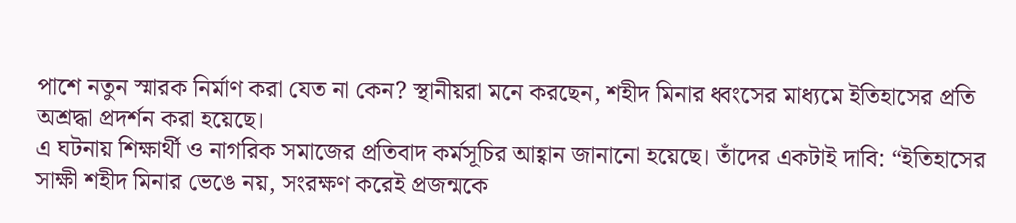পাশে নতুন স্মারক নির্মাণ করা যেত না কেন? স্থানীয়রা মনে করছেন, শহীদ মিনার ধ্বংসের মাধ্যমে ইতিহাসের প্রতি অশ্রদ্ধা প্রদর্শন করা হয়েছে।
এ ঘটনায় শিক্ষার্থী ও নাগরিক সমাজের প্রতিবাদ কর্মসূচির আহ্বান জানানো হয়েছে। তাঁদের একটাই দাবি: “ইতিহাসের সাক্ষী শহীদ মিনার ভেঙে নয়, সংরক্ষণ করেই প্রজন্মকে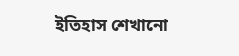ইতিহাস শেখানো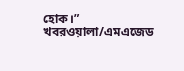হোক।”
খবরওয়ালা/এমএজেড